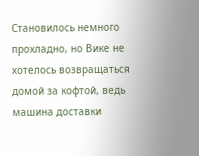Становилось немного прохладно, но Вике не хотелось возвращаться домой за кофтой, ведь машина доставки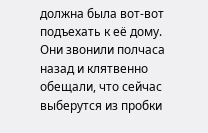должна была вот-вот подъехать к её дому. Они звонили полчаса назад и клятвенно обещали, что сейчас выберутся из пробки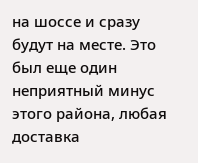на шоссе и сразу будут на месте. Это был еще один неприятный минус этого района, любая доставка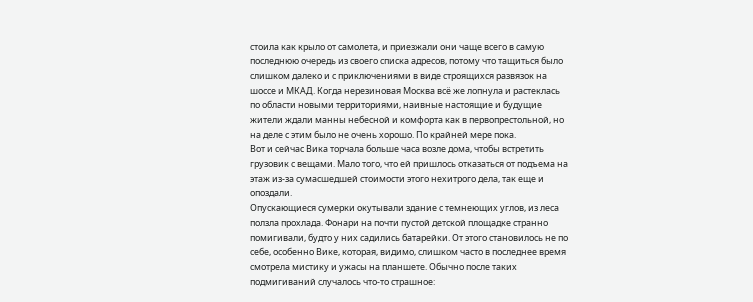стоила как крыло от самолета, и приезжали они чаще всего в самую последнюю очередь из своего списка адресов, потому что тащиться было слишком далеко и с приключениями в виде строящихся развязок на шоссе и МКАД. Когда нерезиновая Москва всё же лопнула и растеклась по области новыми территориями, наивные настоящие и будущие жители ждали манны небесной и комфорта как в первопрестольной, но на деле с этим было не очень хорошо. По крайней мере пока.
Вот и сейчас Вика торчала больше часа возле дома, чтобы встретить грузовик с вещами. Мало того, что ей пришлось отказаться от подъема на этаж из-за сумасшедшей стоимости этого нехитрого дела, так еще и опоздали.
Опускающиеся сумерки окутывали здание с темнеющих углов, из леса ползла прохлада. Фонари на почти пустой детской площадке странно помигивали, будто у них садились батарейки. От этого становилось не по себе, особенно Вике, которая, видимо, слишком часто в последнее время смотрела мистику и ужасы на планшете. Обычно после таких подмигиваний случалось что-то страшное: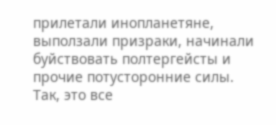прилетали инопланетяне, выползали призраки, начинали буйствовать полтергейсты и прочие потусторонние силы.
Так, это все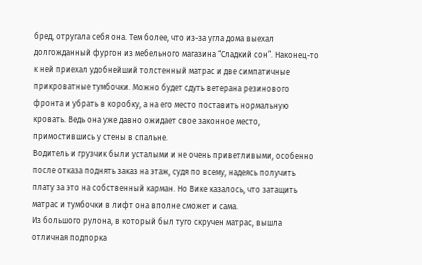бред, отругала себя она. Тем более, что из-за угла дома выехал долгожданный фургон из мебельного магазина “Сладкий сон”. Наконец-то к ней приехал удобнейший толстенный матрас и две симпатичные прикроватные тумбочки. Можно будет сдуть ветерана резинового фронта и убрать в коробку, а на его место поставить нормальную кровать. Ведь она уже давно ожидает свое законное место, примостившись у стены в спальне.
Водитель и грузчик были усталыми и не очень приветливыми, особенно после отказа поднять заказ на этаж, судя по всему, надеясь получить плату за это на собственный карман. Но Вике казалось, что затащить матрас и тумбочки в лифт она вполне сможет и сама.
Из большого рулона, в который был туго скручен матрас, вышла отличная подпорка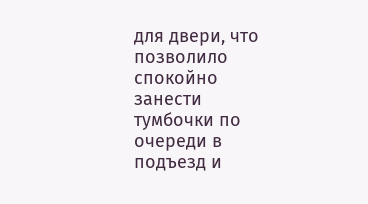для двери, что позволило спокойно занести тумбочки по очереди в подъезд и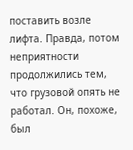поставить возле лифта. Правда, потом неприятности продолжились тем, что грузовой опять не работал. Он, похоже, был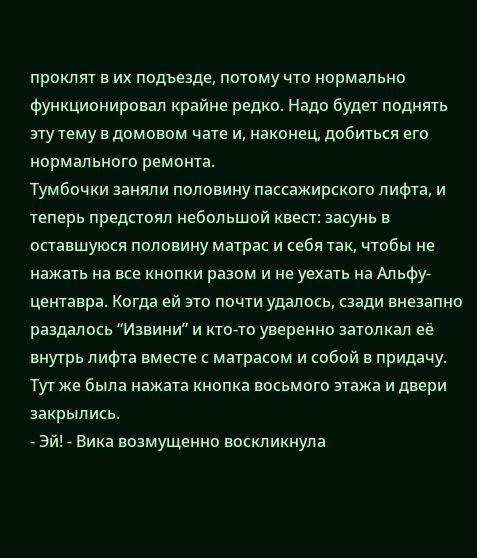проклят в их подъезде, потому что нормально функционировал крайне редко. Надо будет поднять эту тему в домовом чате и, наконец, добиться его нормального ремонта.
Тумбочки заняли половину пассажирского лифта, и теперь предстоял небольшой квест: засунь в оставшуюся половину матрас и себя так, чтобы не нажать на все кнопки разом и не уехать на Альфу-центавра. Когда ей это почти удалось, сзади внезапно раздалось “Извини” и кто-то уверенно затолкал её внутрь лифта вместе с матрасом и собой в придачу.
Тут же была нажата кнопка восьмого этажа и двери закрылись.
- Эй! - Вика возмущенно воскликнула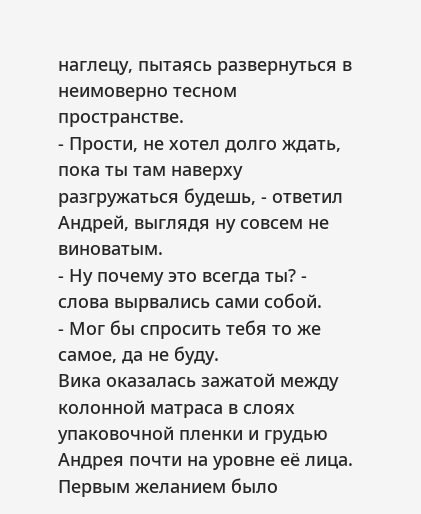наглецу, пытаясь развернуться в неимоверно тесном пространстве.
- Прости, не хотел долго ждать, пока ты там наверху разгружаться будешь, - ответил Андрей, выглядя ну совсем не виноватым.
- Ну почему это всегда ты? - слова вырвались сами собой.
- Мог бы спросить тебя то же самое, да не буду.
Вика оказалась зажатой между колонной матраса в слоях упаковочной пленки и грудью Андрея почти на уровне её лица. Первым желанием было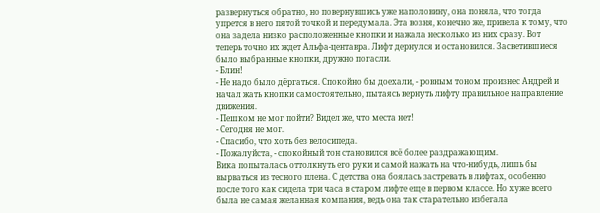развернуться обратно, но повернувшись уже наполовину, она поняла, что тогда упрется в него пятой точкой и передумала. Эта возня, конечно же, привела к тому, что она задела низко расположенные кнопки и нажала несколько из них сразу. Вот теперь точно их ждет Альфа-центавра. Лифт дернулся и остановился. Засветившиеся было выбранные кнопки, дружно погасли.
- Блин!
- Не надо было дёргаться. Спокойно бы доехали, - ровным тоном произнес Андрей и начал жать кнопки самостоятельно, пытаясь вернуть лифту правильное направление движения.
- Пешком не мог пойти? Видел же, что места нет!
- Сегодня не мог.
- Спасибо, что хоть без велосипеда.
- Пожалуйста, - спокойный тон становился всё более раздражающим.
Вика попыталась оттолкнуть его руки и самой нажать на что-нибудь, лишь бы вырваться из тесного плена. С детства она боялась застревать в лифтах, особенно после того как сидела три часа в старом лифте еще в первом классе. Но хуже всего была не самая желанная компания, ведь она так старательно избегала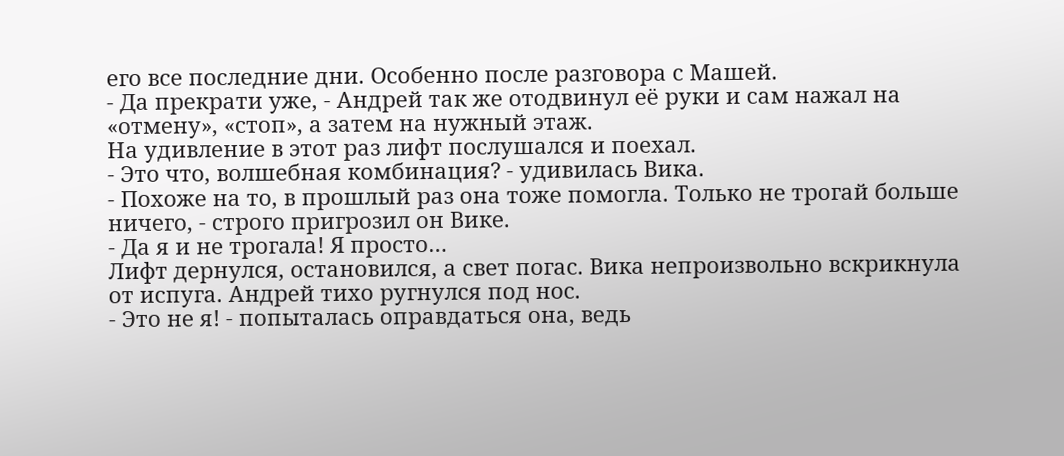его все последние дни. Особенно после разговора с Машей.
- Да прекрати уже, - Андрей так же отодвинул её руки и сам нажал на «отмену», «стоп», а затем на нужный этаж.
На удивление в этот раз лифт послушался и поехал.
- Это что, волшебная комбинация? - удивилась Вика.
- Похоже на то, в прошлый раз она тоже помогла. Только не трогай больше ничего, - строго пригрозил он Вике.
- Да я и не трогала! Я просто…
Лифт дернулся, остановился, а свет погас. Вика непроизвольно вскрикнула от испуга. Андрей тихо ругнулся под нос.
- Это не я! - попыталась оправдаться она, ведь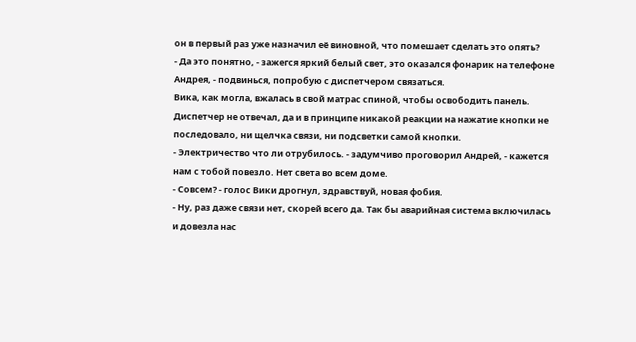он в первый раз уже назначил её виновной, что помешает сделать это опять?
- Да это понятно, - зажегся яркий белый свет, это оказался фонарик на телефоне Андрея, - подвинься, попробую с диспетчером связаться.
Вика, как могла, вжалась в свой матрас спиной, чтобы освободить панель. Диспетчер не отвечал, да и в принципе никакой реакции на нажатие кнопки не последовало, ни щелчка связи, ни подсветки самой кнопки.
- Электричество что ли отрубилось. - задумчиво проговорил Андрей, - кажется нам с тобой повезло. Нет света во всем доме.
- Совсем? - голос Вики дрогнул, здравствуй, новая фобия.
- Ну, раз даже связи нет, скорей всего да. Так бы аварийная система включилась и довезла нас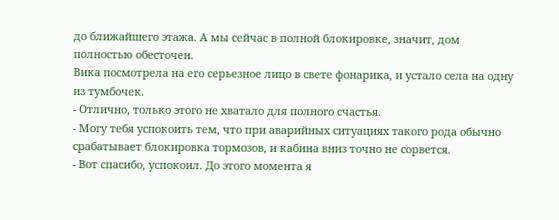до ближайшего этажа. А мы сейчас в полной блокировке, значит, дом полностью обесточен.
Вика посмотрела на его серьезное лицо в свете фонарика, и устало села на одну из тумбочек.
- Отлично, только этого не хватало для полного счастья.
- Могу тебя успокоить тем, что при аварийных ситуациях такого рода обычно срабатывает блокировка тормозов, и кабина вниз точно не сорвется.
- Вот спасибо, успокоил. До этого момента я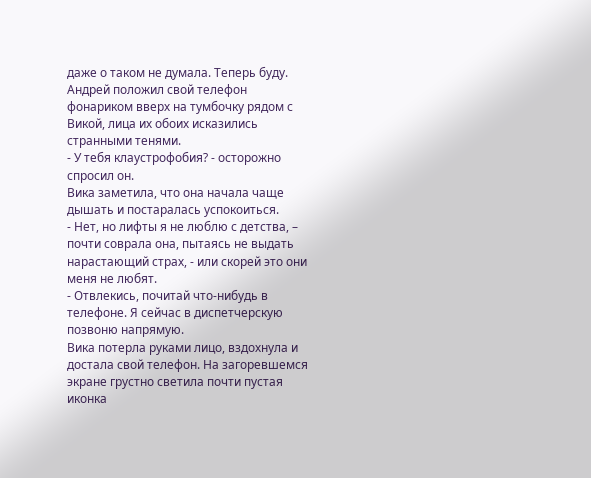даже о таком не думала. Теперь буду.
Андрей положил свой телефон фонариком вверх на тумбочку рядом с Викой, лица их обоих исказились странными тенями.
- У тебя клаустрофобия? - осторожно спросил он.
Вика заметила, что она начала чаще дышать и постаралась успокоиться.
- Нет, но лифты я не люблю с детства, – почти соврала она, пытаясь не выдать нарастающий страх, - или скорей это они меня не любят.
- Отвлекись, почитай что-нибудь в телефоне. Я сейчас в диспетчерскую позвоню напрямую.
Вика потерла руками лицо, вздохнула и достала свой телефон. На загоревшемся экране грустно светила почти пустая иконка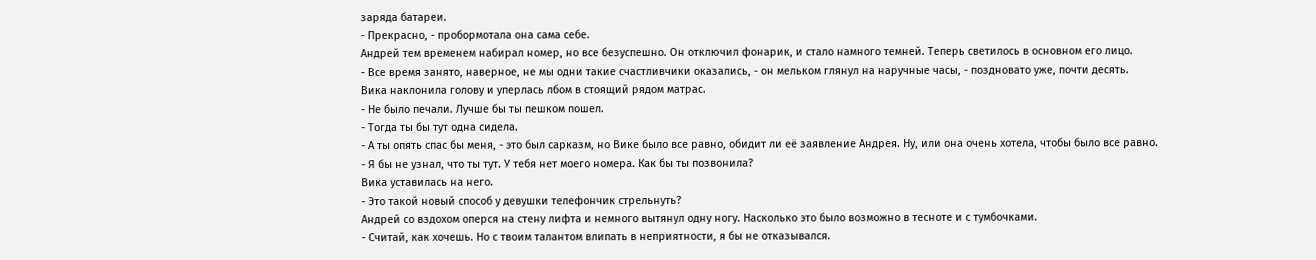заряда батареи.
- Прекрасно, - пробормотала она сама себе.
Андрей тем временем набирал номер, но все безуспешно. Он отключил фонарик, и стало намного темней. Теперь светилось в основном его лицо.
- Все время занято, наверное, не мы одни такие счастливчики оказались, - он мельком глянул на наручные часы, - поздновато уже, почти десять.
Вика наклонила голову и уперлась лбом в стоящий рядом матрас.
- Не было печали. Лучше бы ты пешком пошел.
- Тогда ты бы тут одна сидела.
- А ты опять спас бы меня, - это был сарказм, но Вике было все равно, обидит ли её заявление Андрея. Ну, или она очень хотела, чтобы было все равно.
- Я бы не узнал, что ты тут. У тебя нет моего номера. Как бы ты позвонила?
Вика уставилась на него.
- Это такой новый способ у девушки телефончик стрельнуть?
Андрей со вздохом оперся на стену лифта и немного вытянул одну ногу. Насколько это было возможно в тесноте и с тумбочками.
- Считай, как хочешь. Но с твоим талантом влипать в неприятности, я бы не отказывался.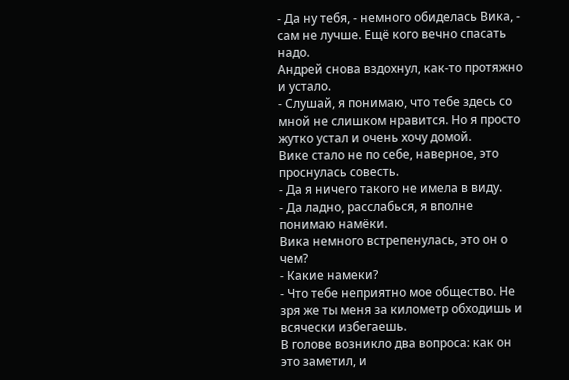- Да ну тебя, - немного обиделась Вика, - сам не лучше. Ещё кого вечно спасать надо.
Андрей снова вздохнул, как-то протяжно и устало.
- Слушай, я понимаю, что тебе здесь со мной не слишком нравится. Но я просто жутко устал и очень хочу домой.
Вике стало не по себе, наверное, это проснулась совесть.
- Да я ничего такого не имела в виду.
- Да ладно, расслабься, я вполне понимаю намёки.
Вика немного встрепенулась, это он о чем?
- Какие намеки?
- Что тебе неприятно мое общество. Не зря же ты меня за километр обходишь и всячески избегаешь.
В голове возникло два вопроса: как он это заметил, и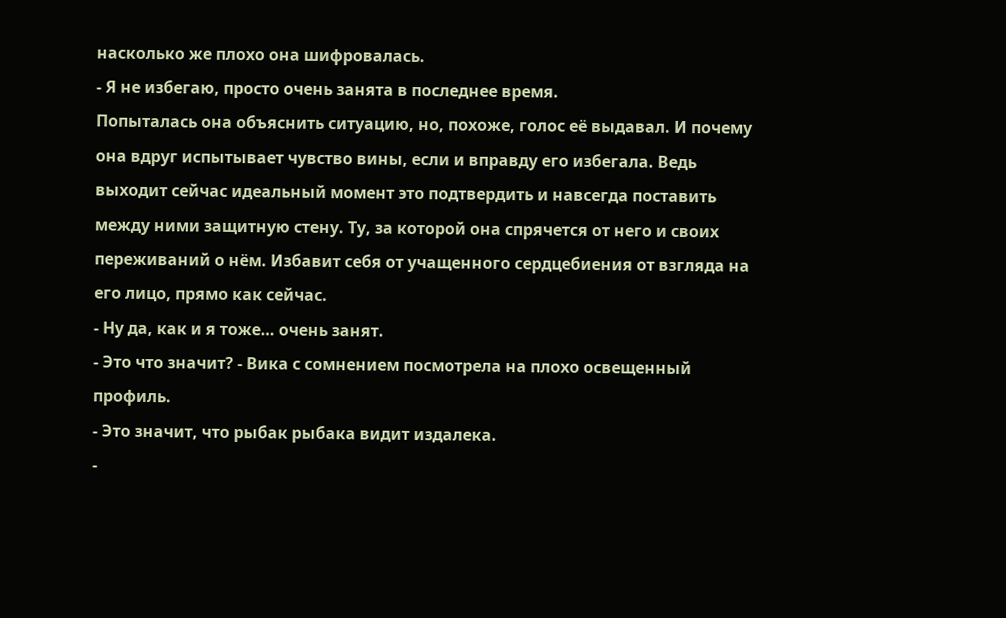насколько же плохо она шифровалась.
- Я не избегаю, просто очень занята в последнее время.
Попыталась она объяснить ситуацию, но, похоже, голос её выдавал. И почему она вдруг испытывает чувство вины, если и вправду его избегала. Ведь выходит сейчас идеальный момент это подтвердить и навсегда поставить между ними защитную стену. Ту, за которой она спрячется от него и своих переживаний о нём. Избавит себя от учащенного сердцебиения от взгляда на его лицо, прямо как сейчас.
- Ну да, как и я тоже… очень занят.
- Это что значит? - Вика с сомнением посмотрела на плохо освещенный профиль.
- Это значит, что рыбак рыбака видит издалека.
-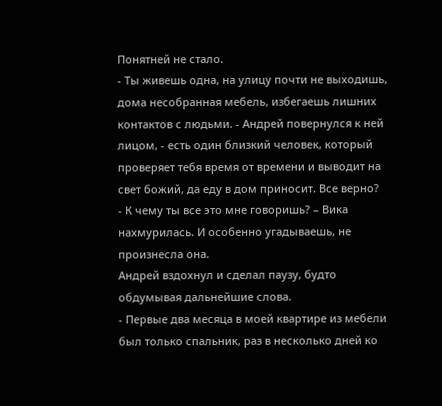Понятней не стало.
- Ты живешь одна, на улицу почти не выходишь, дома несобранная мебель, избегаешь лишних контактов с людьми. - Андрей повернулся к ней лицом, - есть один близкий человек, который проверяет тебя время от времени и выводит на свет божий, да еду в дом приносит. Все верно?
- К чему ты все это мне говоришь? – Вика нахмурилась. И особенно угадываешь, не произнесла она.
Андрей вздохнул и сделал паузу, будто обдумывая дальнейшие слова.
- Первые два месяца в моей квартире из мебели был только спальник, раз в несколько дней ко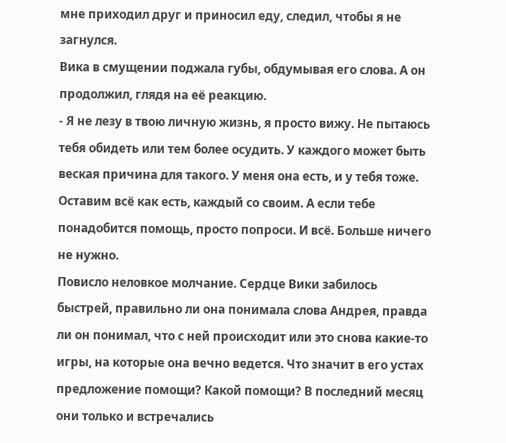мне приходил друг и приносил еду, следил, чтобы я не загнулся.
Вика в смущении поджала губы, обдумывая его слова. А он продолжил, глядя на её реакцию.
- Я не лезу в твою личную жизнь, я просто вижу. Не пытаюсь тебя обидеть или тем более осудить. У каждого может быть веская причина для такого. У меня она есть, и у тебя тоже. Оставим всё как есть, каждый со своим. А если тебе понадобится помощь, просто попроси. И всё. Больше ничего не нужно.
Повисло неловкое молчание. Сердце Вики забилось быстрей, правильно ли она понимала слова Андрея, правда ли он понимал, что с ней происходит или это снова какие-то игры, на которые она вечно ведется. Что значит в его устах предложение помощи? Какой помощи? В последний месяц они только и встречались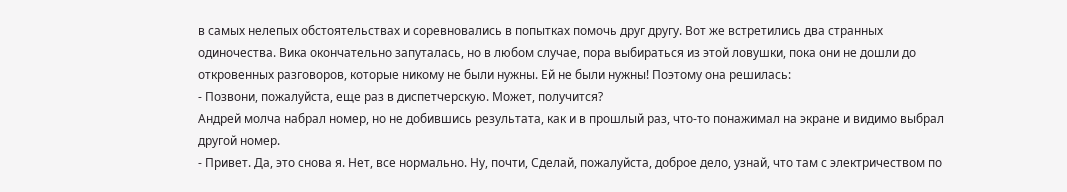в самых нелепых обстоятельствах и соревновались в попытках помочь друг другу. Вот же встретились два странных одиночества. Вика окончательно запуталась, но в любом случае, пора выбираться из этой ловушки, пока они не дошли до откровенных разговоров, которые никому не были нужны. Ей не были нужны! Поэтому она решилась:
- Позвони, пожалуйста, еще раз в диспетчерскую. Может, получится?
Андрей молча набрал номер, но не добившись результата, как и в прошлый раз, что-то понажимал на экране и видимо выбрал другой номер.
- Привет. Да, это снова я. Нет, все нормально. Ну, почти, Сделай, пожалуйста, доброе дело, узнай, что там с электричеством по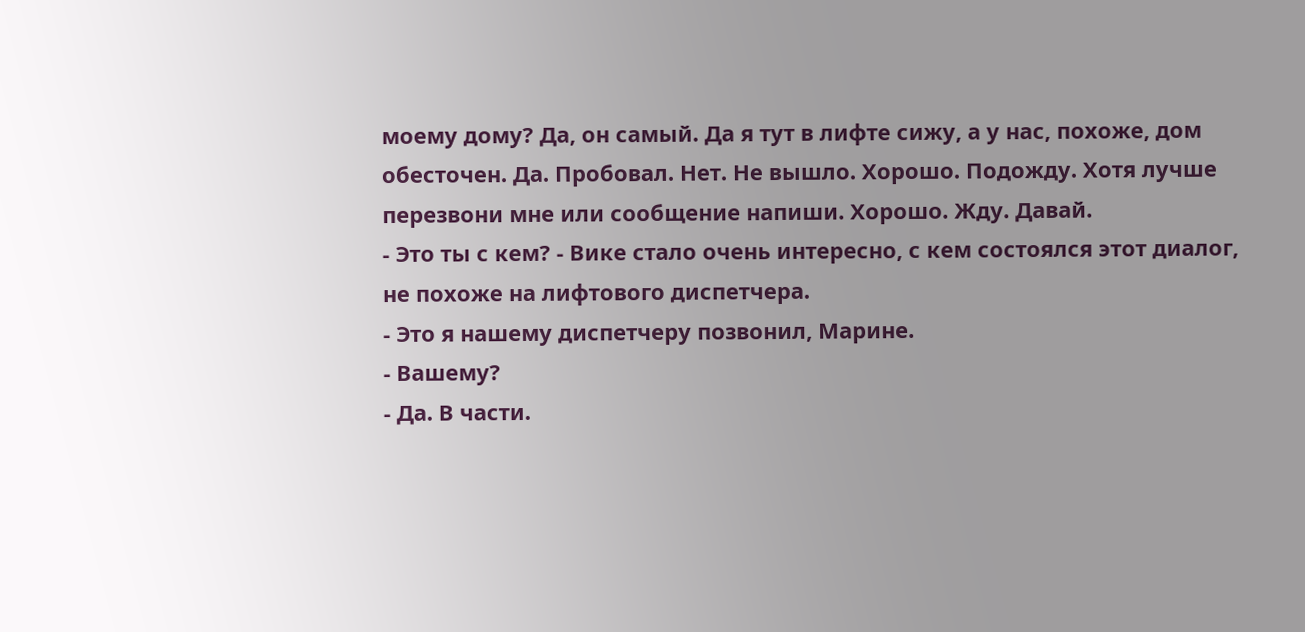моему дому? Да, он самый. Да я тут в лифте сижу, а у нас, похоже, дом обесточен. Да. Пробовал. Нет. Не вышло. Хорошо. Подожду. Хотя лучше перезвони мне или сообщение напиши. Хорошо. Жду. Давай.
- Это ты с кем? - Вике стало очень интересно, с кем состоялся этот диалог, не похоже на лифтового диспетчера.
- Это я нашему диспетчеру позвонил, Марине.
- Вашему?
- Да. В части.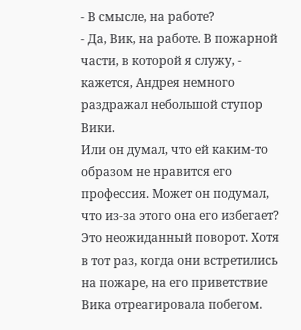- В смысле, на работе?
- Да, Вик, на работе. В пожарной части, в которой я служу, - кажется, Андрея немного раздражал небольшой ступор Вики.
Или он думал, что ей каким-то образом не нравится его профессия. Может он подумал, что из-за этого она его избегает? Это неожиданный поворот. Хотя в тот раз, когда они встретились на пожаре, на его приветствие Вика отреагировала побегом.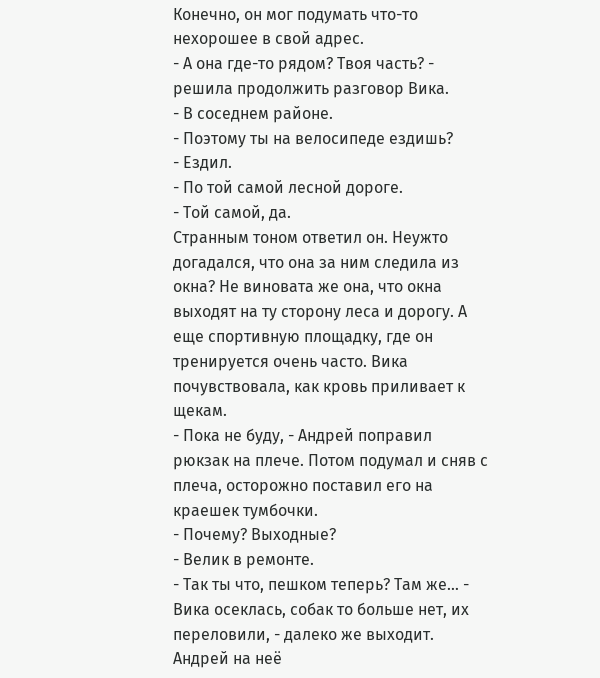Конечно, он мог подумать что-то нехорошее в свой адрес.
- А она где-то рядом? Твоя часть? - решила продолжить разговор Вика.
- В соседнем районе.
- Поэтому ты на велосипеде ездишь?
- Ездил.
- По той самой лесной дороге.
- Той самой, да.
Странным тоном ответил он. Неужто догадался, что она за ним следила из окна? Не виновата же она, что окна выходят на ту сторону леса и дорогу. А еще спортивную площадку, где он тренируется очень часто. Вика почувствовала, как кровь приливает к щекам.
- Пока не буду, - Андрей поправил рюкзак на плече. Потом подумал и сняв с плеча, осторожно поставил его на краешек тумбочки.
- Почему? Выходные?
- Велик в ремонте.
- Так ты что, пешком теперь? Там же… - Вика осеклась, собак то больше нет, их переловили, - далеко же выходит.
Андрей на неё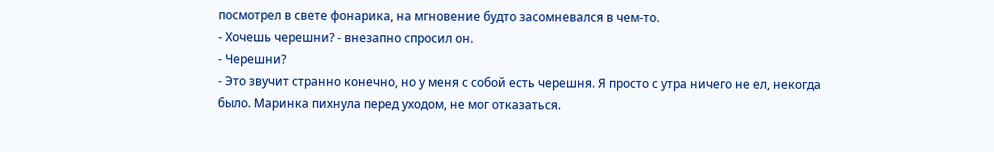посмотрел в свете фонарика, на мгновение будто засомневался в чем-то.
- Хочешь черешни? - внезапно спросил он.
- Черешни?
- Это звучит странно конечно, но у меня с собой есть черешня. Я просто с утра ничего не ел, некогда было. Маринка пихнула перед уходом, не мог отказаться.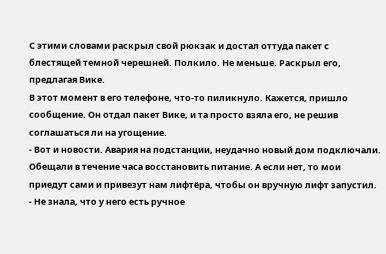С этими словами раскрыл свой рюкзак и достал оттуда пакет с блестящей темной черешней. Полкило. Не меньше. Раскрыл его, предлагая Вике.
В этот момент в его телефоне, что-то пиликнуло. Кажется, пришло сообщение. Он отдал пакет Вике, и та просто взяла его, не решив соглашаться ли на угощение.
- Вот и новости. Авария на подстанции, неудачно новый дом подключали. Обещали в течение часа восстановить питание. А если нет, то мои приедут сами и привезут нам лифтёра, чтобы он вручную лифт запустил.
- Не знала, что у него есть ручное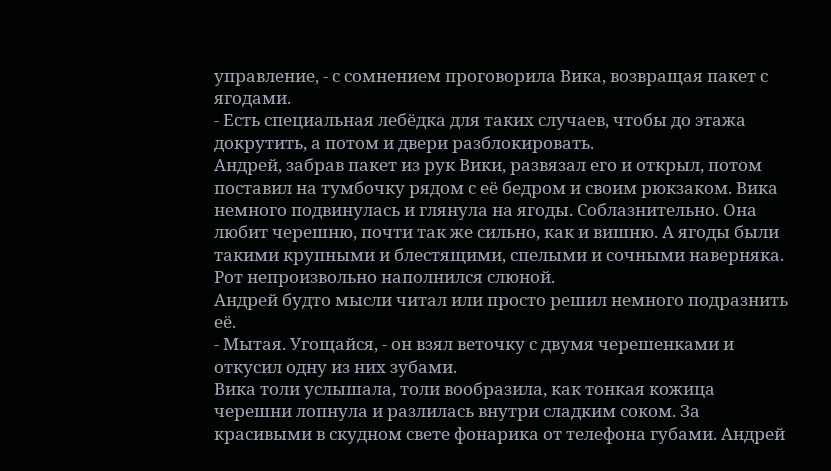управление, - с сомнением проговорила Вика, возвращая пакет с ягодами.
- Есть специальная лебёдка для таких случаев, чтобы до этажа докрутить, а потом и двери разблокировать.
Андрей, забрав пакет из рук Вики, развязал его и открыл, потом поставил на тумбочку рядом с её бедром и своим рюкзаком. Вика немного подвинулась и глянула на ягоды. Соблазнительно. Она любит черешню, почти так же сильно, как и вишню. А ягоды были такими крупными и блестящими, спелыми и сочными наверняка. Рот непроизвольно наполнился слюной.
Андрей будто мысли читал или просто решил немного подразнить её.
- Мытая. Угощайся, - он взял веточку с двумя черешенками и откусил одну из них зубами.
Вика толи услышала, толи вообразила, как тонкая кожица черешни лопнула и разлилась внутри сладким соком. За красивыми в скудном свете фонарика от телефона губами. Андрей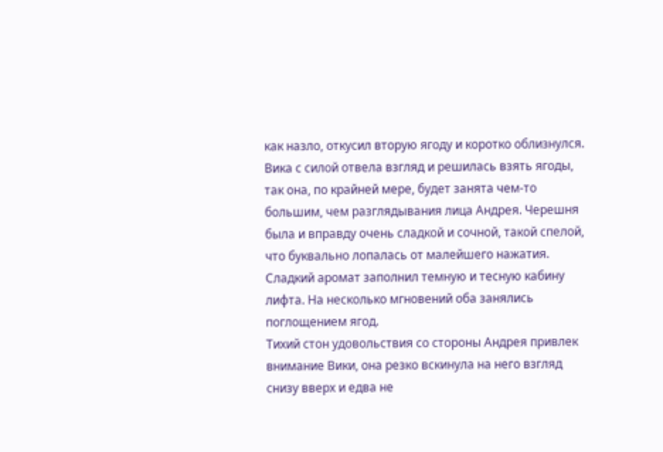как назло, откусил вторую ягоду и коротко облизнулся.
Вика с силой отвела взгляд и решилась взять ягоды, так она, по крайней мере, будет занята чем-то большим, чем разглядывания лица Андрея. Черешня была и вправду очень сладкой и сочной, такой спелой, что буквально лопалась от малейшего нажатия. Сладкий аромат заполнил темную и тесную кабину лифта. На несколько мгновений оба занялись поглощением ягод.
Тихий стон удовольствия со стороны Андрея привлек внимание Вики, она резко вскинула на него взгляд снизу вверх и едва не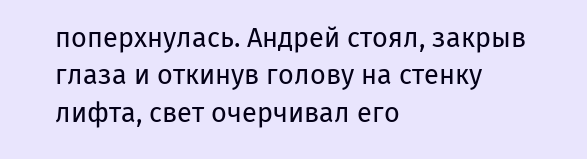поперхнулась. Андрей стоял, закрыв глаза и откинув голову на стенку лифта, свет очерчивал его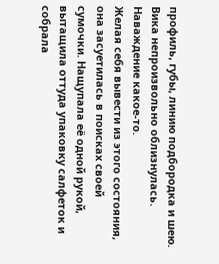профиль, губы, линию подбородка и шею. Вика непроизвольно облизнулась. Наваждение какое-то.
Желая себя вывести из этого состояния, она засуетилась в поисках своей сумочки. Нащупала её одной рукой, вытащила оттуда упаковку салфеток и собрала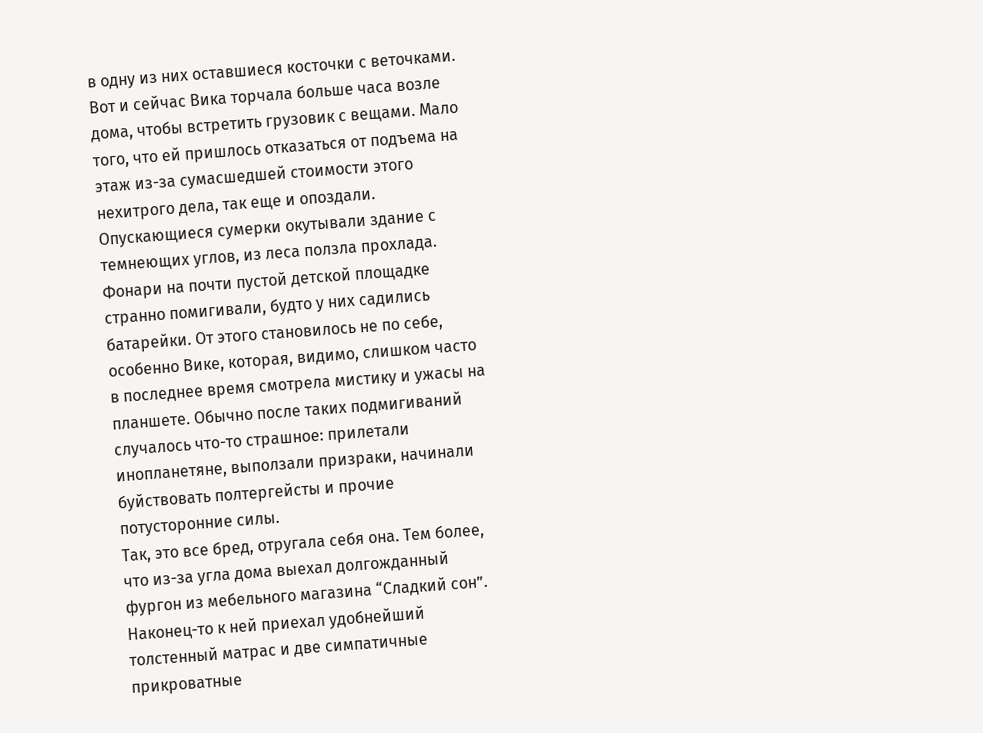в одну из них оставшиеся косточки с веточками.
Вот и сейчас Вика торчала больше часа возле дома, чтобы встретить грузовик с вещами. Мало того, что ей пришлось отказаться от подъема на этаж из-за сумасшедшей стоимости этого нехитрого дела, так еще и опоздали.
Опускающиеся сумерки окутывали здание с темнеющих углов, из леса ползла прохлада. Фонари на почти пустой детской площадке странно помигивали, будто у них садились батарейки. От этого становилось не по себе, особенно Вике, которая, видимо, слишком часто в последнее время смотрела мистику и ужасы на планшете. Обычно после таких подмигиваний случалось что-то страшное: прилетали инопланетяне, выползали призраки, начинали буйствовать полтергейсты и прочие потусторонние силы.
Так, это все бред, отругала себя она. Тем более, что из-за угла дома выехал долгожданный фургон из мебельного магазина “Сладкий сон”. Наконец-то к ней приехал удобнейший толстенный матрас и две симпатичные прикроватные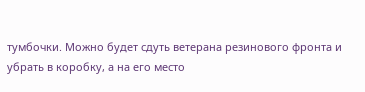тумбочки. Можно будет сдуть ветерана резинового фронта и убрать в коробку, а на его место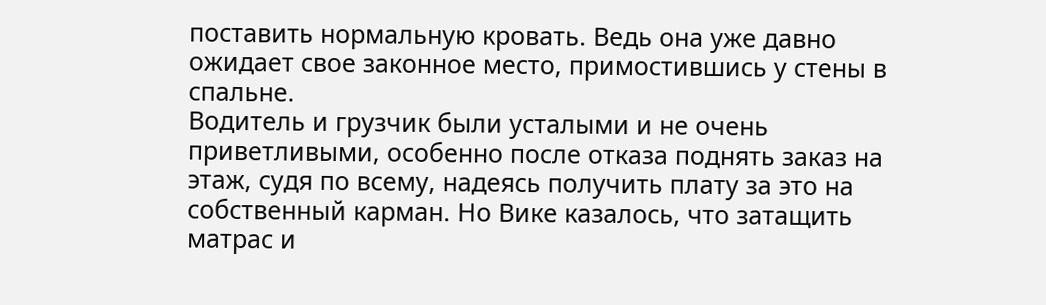поставить нормальную кровать. Ведь она уже давно ожидает свое законное место, примостившись у стены в спальне.
Водитель и грузчик были усталыми и не очень приветливыми, особенно после отказа поднять заказ на этаж, судя по всему, надеясь получить плату за это на собственный карман. Но Вике казалось, что затащить матрас и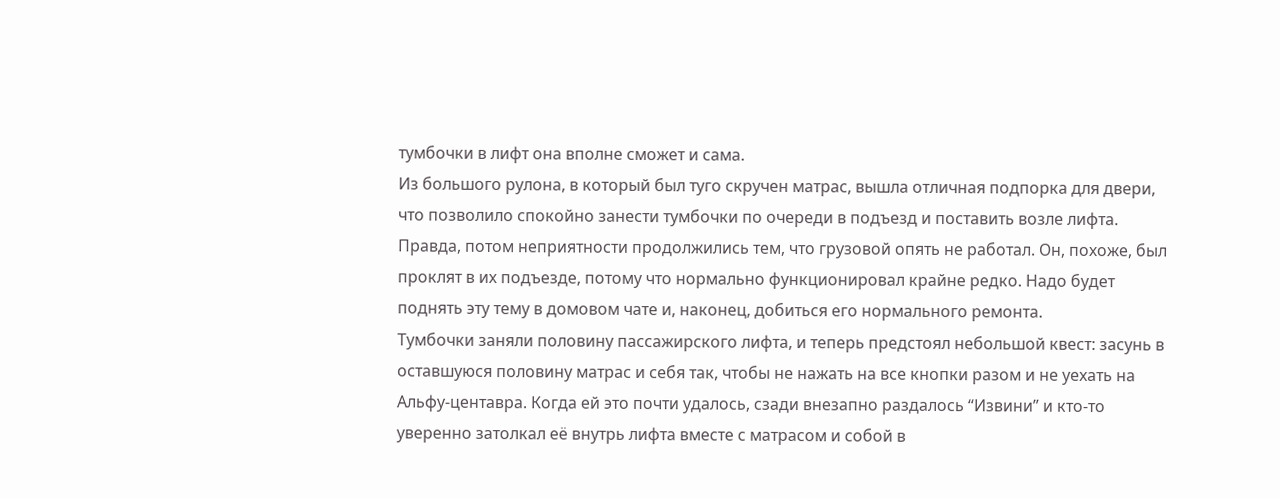тумбочки в лифт она вполне сможет и сама.
Из большого рулона, в который был туго скручен матрас, вышла отличная подпорка для двери, что позволило спокойно занести тумбочки по очереди в подъезд и поставить возле лифта. Правда, потом неприятности продолжились тем, что грузовой опять не работал. Он, похоже, был проклят в их подъезде, потому что нормально функционировал крайне редко. Надо будет поднять эту тему в домовом чате и, наконец, добиться его нормального ремонта.
Тумбочки заняли половину пассажирского лифта, и теперь предстоял небольшой квест: засунь в оставшуюся половину матрас и себя так, чтобы не нажать на все кнопки разом и не уехать на Альфу-центавра. Когда ей это почти удалось, сзади внезапно раздалось “Извини” и кто-то уверенно затолкал её внутрь лифта вместе с матрасом и собой в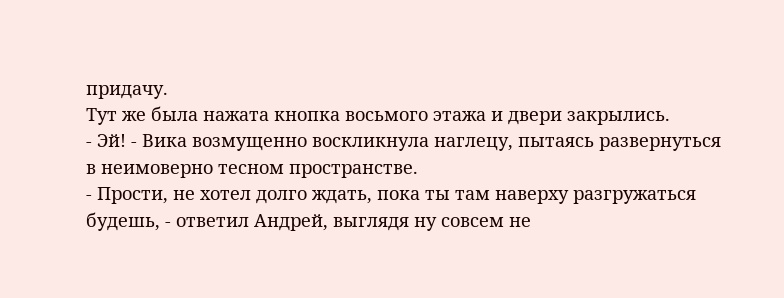придачу.
Тут же была нажата кнопка восьмого этажа и двери закрылись.
- Эй! - Вика возмущенно воскликнула наглецу, пытаясь развернуться в неимоверно тесном пространстве.
- Прости, не хотел долго ждать, пока ты там наверху разгружаться будешь, - ответил Андрей, выглядя ну совсем не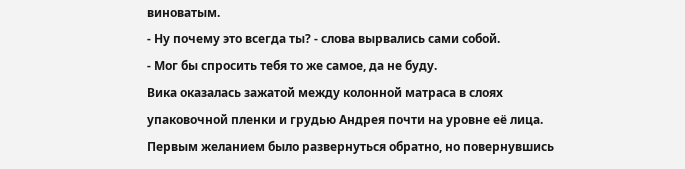виноватым.
- Ну почему это всегда ты? - слова вырвались сами собой.
- Мог бы спросить тебя то же самое, да не буду.
Вика оказалась зажатой между колонной матраса в слоях упаковочной пленки и грудью Андрея почти на уровне её лица. Первым желанием было развернуться обратно, но повернувшись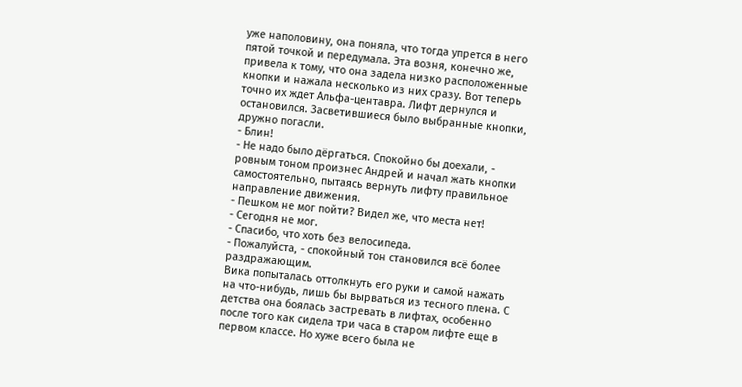уже наполовину, она поняла, что тогда упрется в него пятой точкой и передумала. Эта возня, конечно же, привела к тому, что она задела низко расположенные кнопки и нажала несколько из них сразу. Вот теперь точно их ждет Альфа-центавра. Лифт дернулся и остановился. Засветившиеся было выбранные кнопки, дружно погасли.
- Блин!
- Не надо было дёргаться. Спокойно бы доехали, - ровным тоном произнес Андрей и начал жать кнопки самостоятельно, пытаясь вернуть лифту правильное направление движения.
- Пешком не мог пойти? Видел же, что места нет!
- Сегодня не мог.
- Спасибо, что хоть без велосипеда.
- Пожалуйста, - спокойный тон становился всё более раздражающим.
Вика попыталась оттолкнуть его руки и самой нажать на что-нибудь, лишь бы вырваться из тесного плена. С детства она боялась застревать в лифтах, особенно после того как сидела три часа в старом лифте еще в первом классе. Но хуже всего была не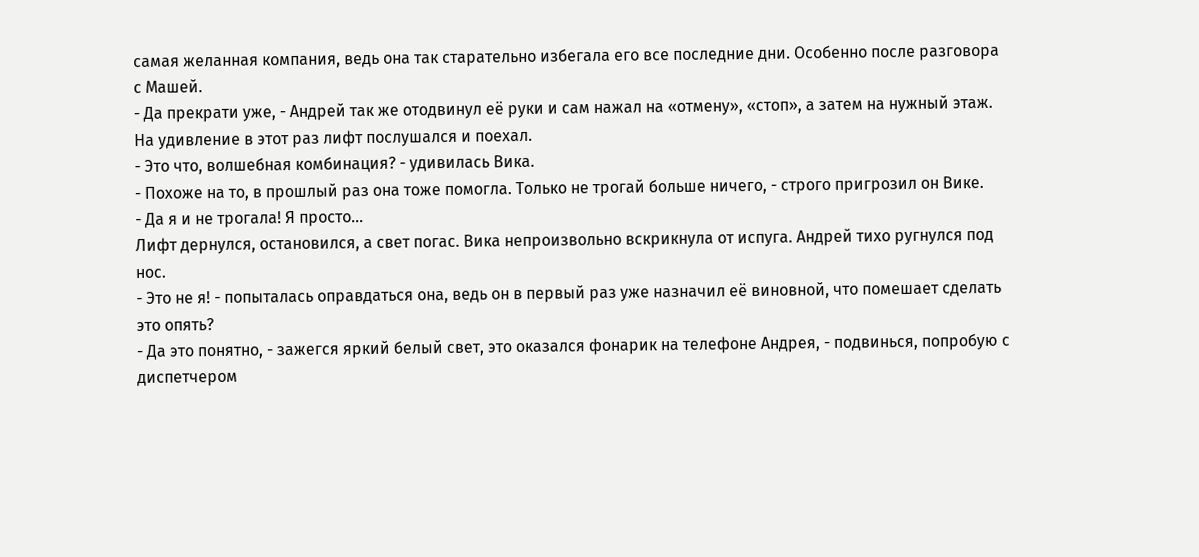самая желанная компания, ведь она так старательно избегала его все последние дни. Особенно после разговора с Машей.
- Да прекрати уже, - Андрей так же отодвинул её руки и сам нажал на «отмену», «стоп», а затем на нужный этаж.
На удивление в этот раз лифт послушался и поехал.
- Это что, волшебная комбинация? - удивилась Вика.
- Похоже на то, в прошлый раз она тоже помогла. Только не трогай больше ничего, - строго пригрозил он Вике.
- Да я и не трогала! Я просто…
Лифт дернулся, остановился, а свет погас. Вика непроизвольно вскрикнула от испуга. Андрей тихо ругнулся под нос.
- Это не я! - попыталась оправдаться она, ведь он в первый раз уже назначил её виновной, что помешает сделать это опять?
- Да это понятно, - зажегся яркий белый свет, это оказался фонарик на телефоне Андрея, - подвинься, попробую с диспетчером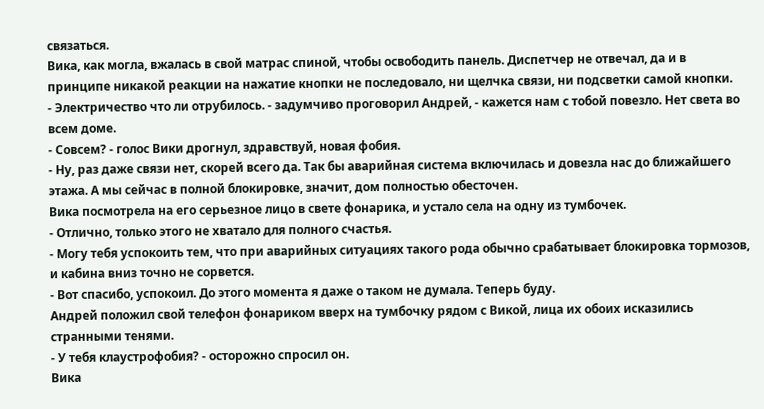связаться.
Вика, как могла, вжалась в свой матрас спиной, чтобы освободить панель. Диспетчер не отвечал, да и в принципе никакой реакции на нажатие кнопки не последовало, ни щелчка связи, ни подсветки самой кнопки.
- Электричество что ли отрубилось. - задумчиво проговорил Андрей, - кажется нам с тобой повезло. Нет света во всем доме.
- Совсем? - голос Вики дрогнул, здравствуй, новая фобия.
- Ну, раз даже связи нет, скорей всего да. Так бы аварийная система включилась и довезла нас до ближайшего этажа. А мы сейчас в полной блокировке, значит, дом полностью обесточен.
Вика посмотрела на его серьезное лицо в свете фонарика, и устало села на одну из тумбочек.
- Отлично, только этого не хватало для полного счастья.
- Могу тебя успокоить тем, что при аварийных ситуациях такого рода обычно срабатывает блокировка тормозов, и кабина вниз точно не сорвется.
- Вот спасибо, успокоил. До этого момента я даже о таком не думала. Теперь буду.
Андрей положил свой телефон фонариком вверх на тумбочку рядом с Викой, лица их обоих исказились странными тенями.
- У тебя клаустрофобия? - осторожно спросил он.
Вика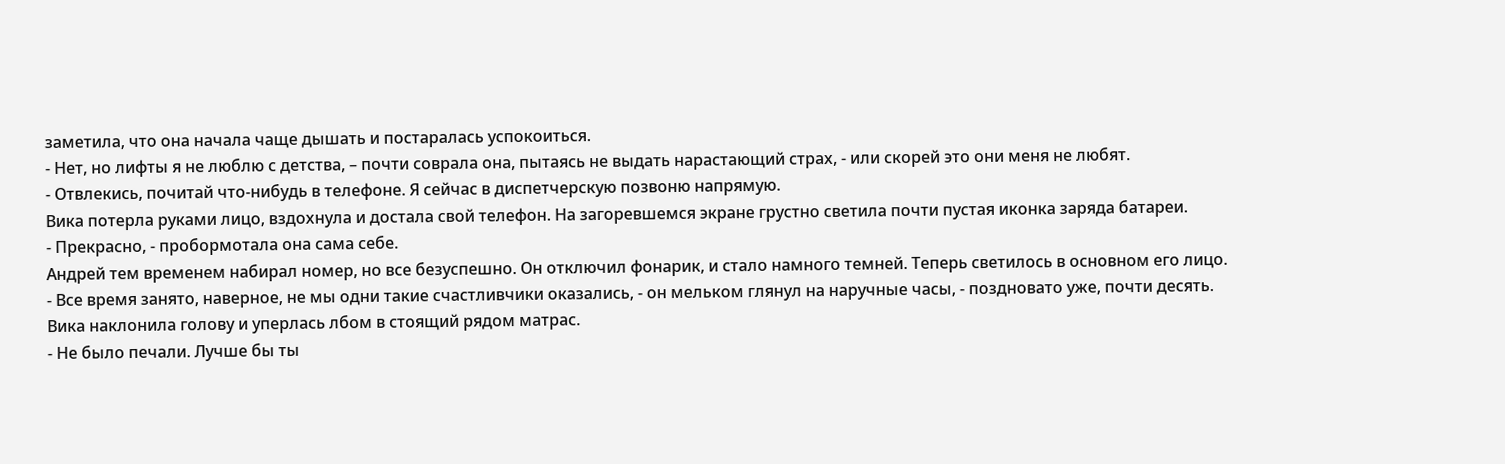заметила, что она начала чаще дышать и постаралась успокоиться.
- Нет, но лифты я не люблю с детства, – почти соврала она, пытаясь не выдать нарастающий страх, - или скорей это они меня не любят.
- Отвлекись, почитай что-нибудь в телефоне. Я сейчас в диспетчерскую позвоню напрямую.
Вика потерла руками лицо, вздохнула и достала свой телефон. На загоревшемся экране грустно светила почти пустая иконка заряда батареи.
- Прекрасно, - пробормотала она сама себе.
Андрей тем временем набирал номер, но все безуспешно. Он отключил фонарик, и стало намного темней. Теперь светилось в основном его лицо.
- Все время занято, наверное, не мы одни такие счастливчики оказались, - он мельком глянул на наручные часы, - поздновато уже, почти десять.
Вика наклонила голову и уперлась лбом в стоящий рядом матрас.
- Не было печали. Лучше бы ты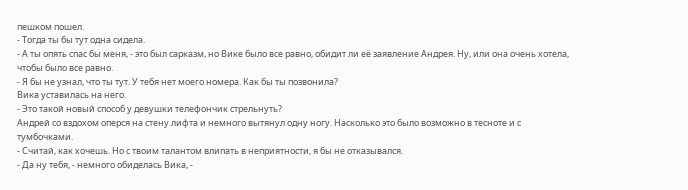пешком пошел.
- Тогда ты бы тут одна сидела.
- А ты опять спас бы меня, - это был сарказм, но Вике было все равно, обидит ли её заявление Андрея. Ну, или она очень хотела, чтобы было все равно.
- Я бы не узнал, что ты тут. У тебя нет моего номера. Как бы ты позвонила?
Вика уставилась на него.
- Это такой новый способ у девушки телефончик стрельнуть?
Андрей со вздохом оперся на стену лифта и немного вытянул одну ногу. Насколько это было возможно в тесноте и с тумбочками.
- Считай, как хочешь. Но с твоим талантом влипать в неприятности, я бы не отказывался.
- Да ну тебя, - немного обиделась Вика, -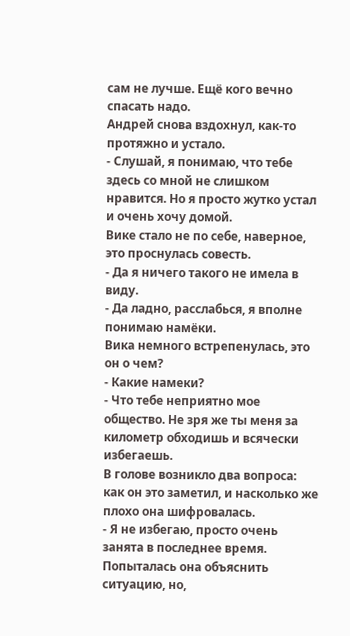сам не лучше. Ещё кого вечно спасать надо.
Андрей снова вздохнул, как-то протяжно и устало.
- Слушай, я понимаю, что тебе здесь со мной не слишком нравится. Но я просто жутко устал и очень хочу домой.
Вике стало не по себе, наверное, это проснулась совесть.
- Да я ничего такого не имела в виду.
- Да ладно, расслабься, я вполне понимаю намёки.
Вика немного встрепенулась, это он о чем?
- Какие намеки?
- Что тебе неприятно мое общество. Не зря же ты меня за километр обходишь и всячески избегаешь.
В голове возникло два вопроса: как он это заметил, и насколько же плохо она шифровалась.
- Я не избегаю, просто очень занята в последнее время.
Попыталась она объяснить ситуацию, но,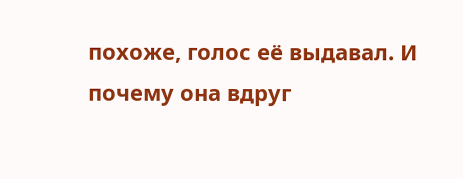похоже, голос её выдавал. И почему она вдруг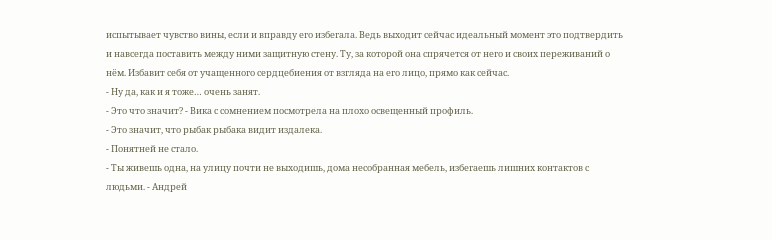испытывает чувство вины, если и вправду его избегала. Ведь выходит сейчас идеальный момент это подтвердить и навсегда поставить между ними защитную стену. Ту, за которой она спрячется от него и своих переживаний о нём. Избавит себя от учащенного сердцебиения от взгляда на его лицо, прямо как сейчас.
- Ну да, как и я тоже… очень занят.
- Это что значит? - Вика с сомнением посмотрела на плохо освещенный профиль.
- Это значит, что рыбак рыбака видит издалека.
- Понятней не стало.
- Ты живешь одна, на улицу почти не выходишь, дома несобранная мебель, избегаешь лишних контактов с людьми. - Андрей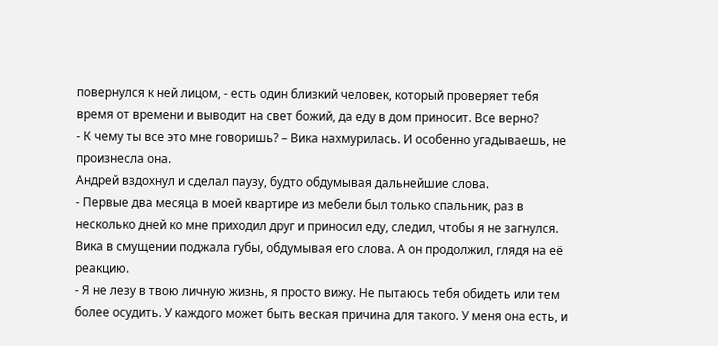повернулся к ней лицом, - есть один близкий человек, который проверяет тебя время от времени и выводит на свет божий, да еду в дом приносит. Все верно?
- К чему ты все это мне говоришь? – Вика нахмурилась. И особенно угадываешь, не произнесла она.
Андрей вздохнул и сделал паузу, будто обдумывая дальнейшие слова.
- Первые два месяца в моей квартире из мебели был только спальник, раз в несколько дней ко мне приходил друг и приносил еду, следил, чтобы я не загнулся.
Вика в смущении поджала губы, обдумывая его слова. А он продолжил, глядя на её реакцию.
- Я не лезу в твою личную жизнь, я просто вижу. Не пытаюсь тебя обидеть или тем более осудить. У каждого может быть веская причина для такого. У меня она есть, и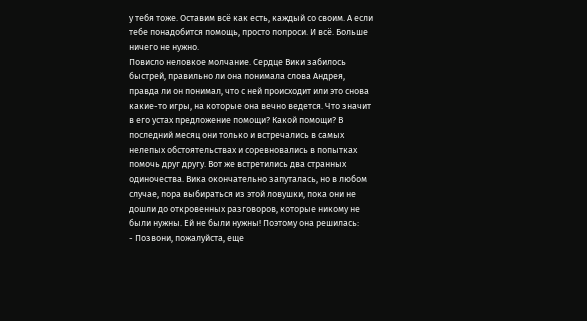у тебя тоже. Оставим всё как есть, каждый со своим. А если тебе понадобится помощь, просто попроси. И всё. Больше ничего не нужно.
Повисло неловкое молчание. Сердце Вики забилось быстрей, правильно ли она понимала слова Андрея, правда ли он понимал, что с ней происходит или это снова какие-то игры, на которые она вечно ведется. Что значит в его устах предложение помощи? Какой помощи? В последний месяц они только и встречались в самых нелепых обстоятельствах и соревновались в попытках помочь друг другу. Вот же встретились два странных одиночества. Вика окончательно запуталась, но в любом случае, пора выбираться из этой ловушки, пока они не дошли до откровенных разговоров, которые никому не были нужны. Ей не были нужны! Поэтому она решилась:
- Позвони, пожалуйста, еще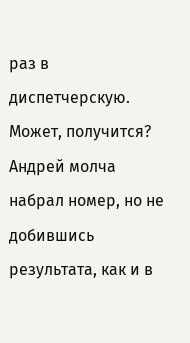раз в диспетчерскую. Может, получится?
Андрей молча набрал номер, но не добившись результата, как и в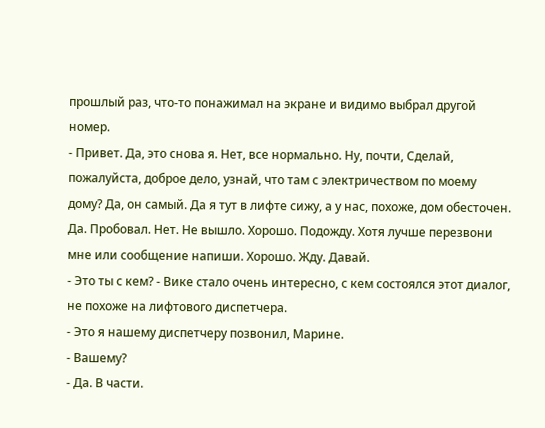прошлый раз, что-то понажимал на экране и видимо выбрал другой номер.
- Привет. Да, это снова я. Нет, все нормально. Ну, почти, Сделай, пожалуйста, доброе дело, узнай, что там с электричеством по моему дому? Да, он самый. Да я тут в лифте сижу, а у нас, похоже, дом обесточен. Да. Пробовал. Нет. Не вышло. Хорошо. Подожду. Хотя лучше перезвони мне или сообщение напиши. Хорошо. Жду. Давай.
- Это ты с кем? - Вике стало очень интересно, с кем состоялся этот диалог, не похоже на лифтового диспетчера.
- Это я нашему диспетчеру позвонил, Марине.
- Вашему?
- Да. В части.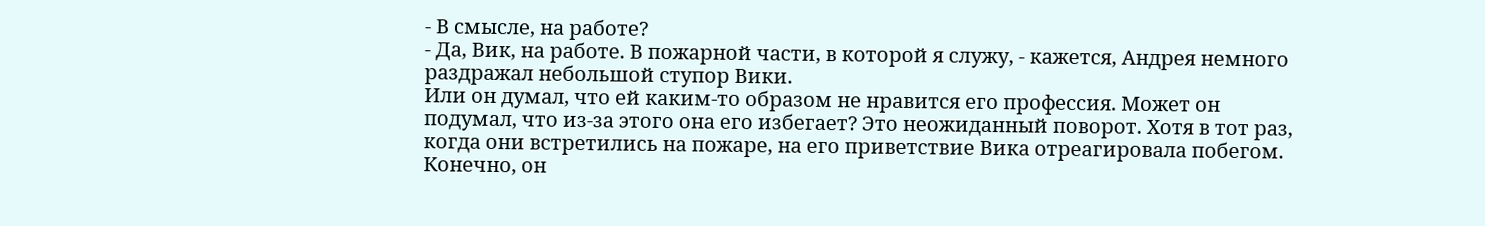- В смысле, на работе?
- Да, Вик, на работе. В пожарной части, в которой я служу, - кажется, Андрея немного раздражал небольшой ступор Вики.
Или он думал, что ей каким-то образом не нравится его профессия. Может он подумал, что из-за этого она его избегает? Это неожиданный поворот. Хотя в тот раз, когда они встретились на пожаре, на его приветствие Вика отреагировала побегом. Конечно, он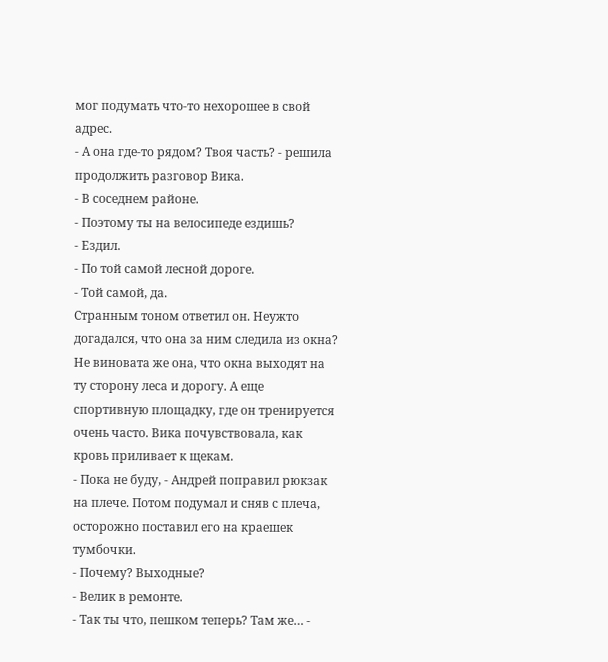мог подумать что-то нехорошее в свой адрес.
- А она где-то рядом? Твоя часть? - решила продолжить разговор Вика.
- В соседнем районе.
- Поэтому ты на велосипеде ездишь?
- Ездил.
- По той самой лесной дороге.
- Той самой, да.
Странным тоном ответил он. Неужто догадался, что она за ним следила из окна? Не виновата же она, что окна выходят на ту сторону леса и дорогу. А еще спортивную площадку, где он тренируется очень часто. Вика почувствовала, как кровь приливает к щекам.
- Пока не буду, - Андрей поправил рюкзак на плече. Потом подумал и сняв с плеча, осторожно поставил его на краешек тумбочки.
- Почему? Выходные?
- Велик в ремонте.
- Так ты что, пешком теперь? Там же… -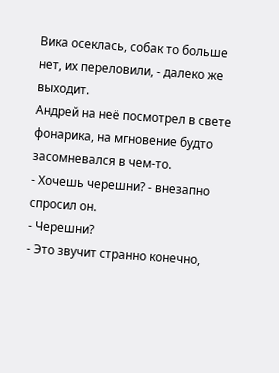Вика осеклась, собак то больше нет, их переловили, - далеко же выходит.
Андрей на неё посмотрел в свете фонарика, на мгновение будто засомневался в чем-то.
- Хочешь черешни? - внезапно спросил он.
- Черешни?
- Это звучит странно конечно,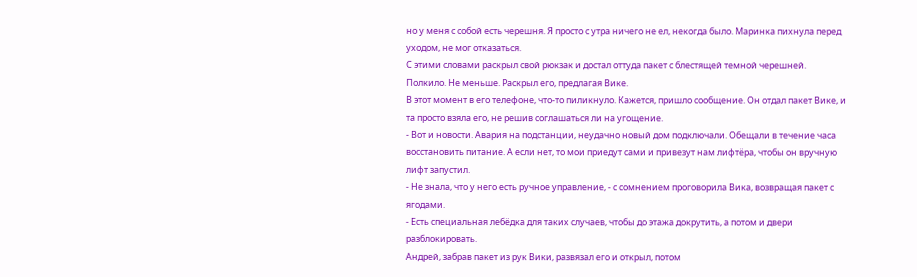но у меня с собой есть черешня. Я просто с утра ничего не ел, некогда было. Маринка пихнула перед уходом, не мог отказаться.
С этими словами раскрыл свой рюкзак и достал оттуда пакет с блестящей темной черешней. Полкило. Не меньше. Раскрыл его, предлагая Вике.
В этот момент в его телефоне, что-то пиликнуло. Кажется, пришло сообщение. Он отдал пакет Вике, и та просто взяла его, не решив соглашаться ли на угощение.
- Вот и новости. Авария на подстанции, неудачно новый дом подключали. Обещали в течение часа восстановить питание. А если нет, то мои приедут сами и привезут нам лифтёра, чтобы он вручную лифт запустил.
- Не знала, что у него есть ручное управление, - с сомнением проговорила Вика, возвращая пакет с ягодами.
- Есть специальная лебёдка для таких случаев, чтобы до этажа докрутить, а потом и двери разблокировать.
Андрей, забрав пакет из рук Вики, развязал его и открыл, потом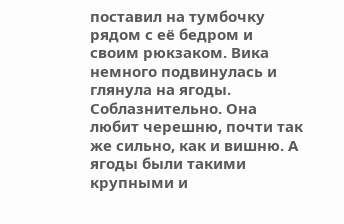поставил на тумбочку рядом с её бедром и своим рюкзаком. Вика немного подвинулась и глянула на ягоды. Соблазнительно. Она любит черешню, почти так же сильно, как и вишню. А ягоды были такими крупными и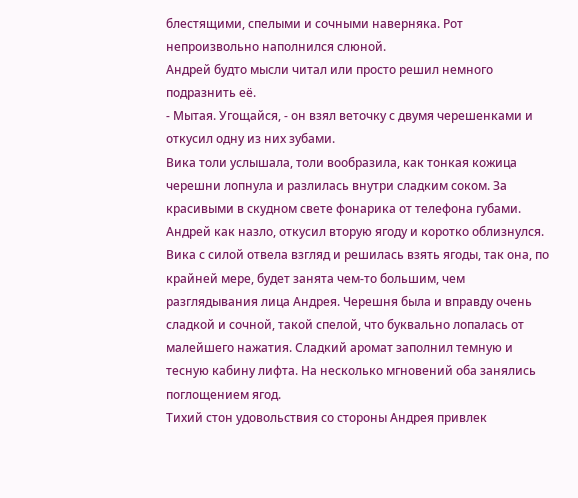блестящими, спелыми и сочными наверняка. Рот непроизвольно наполнился слюной.
Андрей будто мысли читал или просто решил немного подразнить её.
- Мытая. Угощайся, - он взял веточку с двумя черешенками и откусил одну из них зубами.
Вика толи услышала, толи вообразила, как тонкая кожица черешни лопнула и разлилась внутри сладким соком. За красивыми в скудном свете фонарика от телефона губами. Андрей как назло, откусил вторую ягоду и коротко облизнулся.
Вика с силой отвела взгляд и решилась взять ягоды, так она, по крайней мере, будет занята чем-то большим, чем разглядывания лица Андрея. Черешня была и вправду очень сладкой и сочной, такой спелой, что буквально лопалась от малейшего нажатия. Сладкий аромат заполнил темную и тесную кабину лифта. На несколько мгновений оба занялись поглощением ягод.
Тихий стон удовольствия со стороны Андрея привлек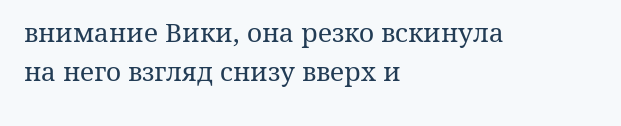внимание Вики, она резко вскинула на него взгляд снизу вверх и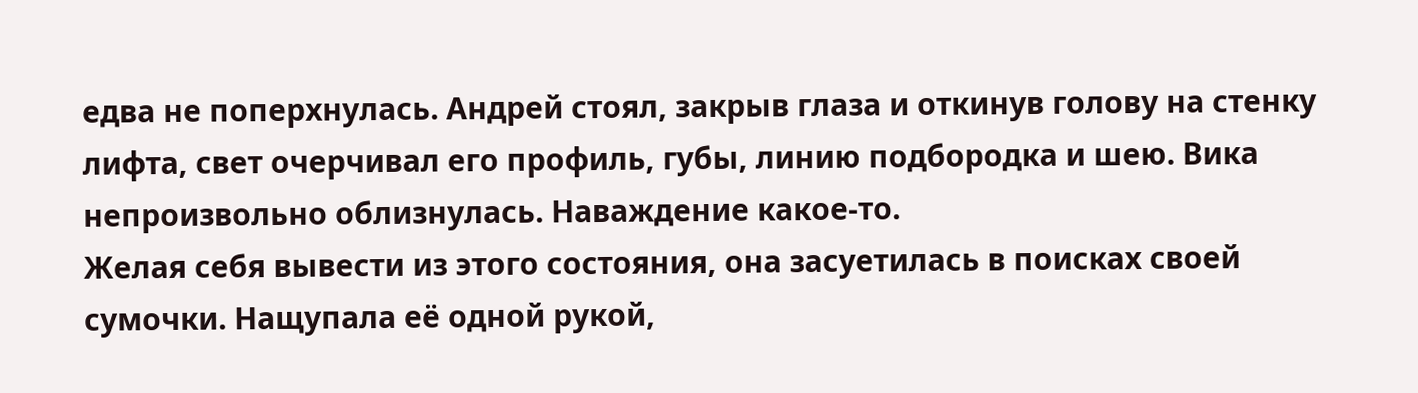едва не поперхнулась. Андрей стоял, закрыв глаза и откинув голову на стенку лифта, свет очерчивал его профиль, губы, линию подбородка и шею. Вика непроизвольно облизнулась. Наваждение какое-то.
Желая себя вывести из этого состояния, она засуетилась в поисках своей сумочки. Нащупала её одной рукой,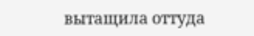вытащила оттуда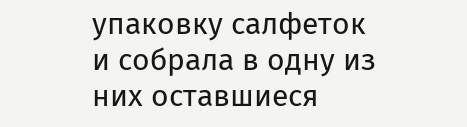упаковку салфеток и собрала в одну из них оставшиеся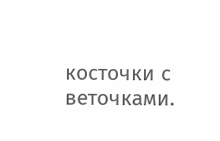косточки с веточками.